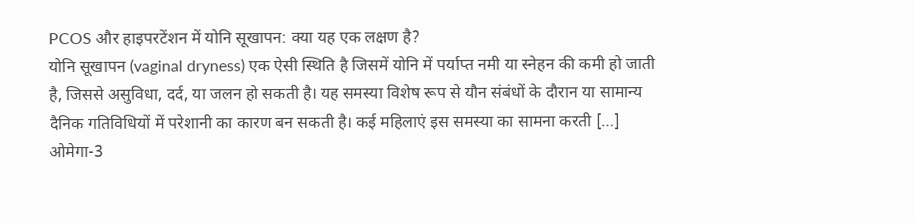PCOS और हाइपरटेंशन में योनि सूखापन: क्या यह एक लक्षण है?
योनि सूखापन (vaginal dryness) एक ऐसी स्थिति है जिसमें योनि में पर्याप्त नमी या स्नेहन की कमी हो जाती है, जिससे असुविधा, दर्द, या जलन हो सकती है। यह समस्या विशेष रूप से यौन संबंधों के दौरान या सामान्य दैनिक गतिविधियों में परेशानी का कारण बन सकती है। कई महिलाएं इस समस्या का सामना करती […]
ओमेगा-3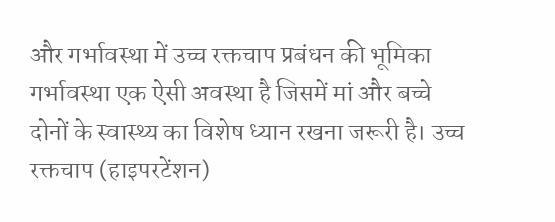और गर्भावस्था में उच्च रक्तचाप प्रबंधन की भूमिका
गर्भावस्था एक ऐसी अवस्था है जिसमें मां और बच्चे दोनों के स्वास्थ्य का विशेष ध्यान रखना जरूरी है। उच्च रक्तचाप (हाइपरटेंशन)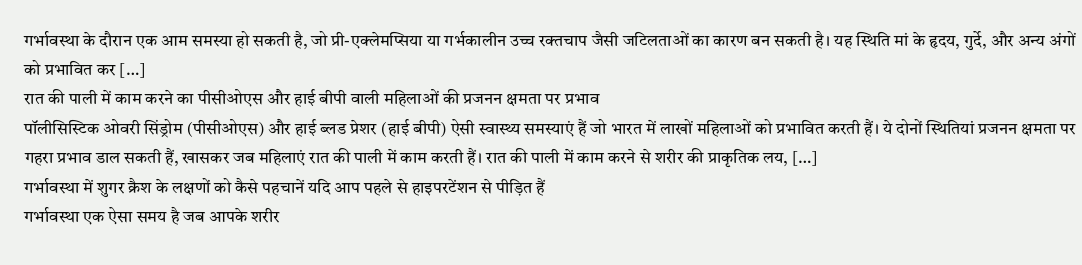गर्भावस्था के दौरान एक आम समस्या हो सकती है, जो प्री-एक्लेमप्सिया या गर्भकालीन उच्च रक्तचाप जैसी जटिलताओं का कारण बन सकती है। यह स्थिति मां के हृदय, गुर्दे, और अन्य अंगों को प्रभावित कर […]
रात की पाली में काम करने का पीसीओएस और हाई बीपी वाली महिलाओं की प्रजनन क्षमता पर प्रभाव
पॉलीसिस्टिक ओवरी सिंड्रोम (पीसीओएस) और हाई ब्लड प्रेशर (हाई बीपी) ऐसी स्वास्थ्य समस्याएं हैं जो भारत में लाखों महिलाओं को प्रभावित करती हैं। ये दोनों स्थितियां प्रजनन क्षमता पर गहरा प्रभाव डाल सकती हैं, खासकर जब महिलाएं रात की पाली में काम करती हैं। रात की पाली में काम करने से शरीर की प्राकृतिक लय, […]
गर्भावस्था में शुगर क्रैश के लक्षणों को कैसे पहचानें यदि आप पहले से हाइपरटेंशन से पीड़ित हैं
गर्भावस्था एक ऐसा समय है जब आपके शरीर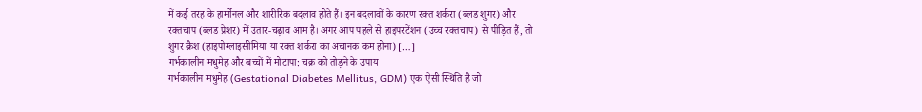में कई तरह के हार्मोनल और शारीरिक बदलाव होते हैं। इन बदलावों के कारण रक्त शर्करा (ब्लड शुगर) और रक्तचाप (ब्लड प्रेशर) में उतार-चढ़ाव आम है। अगर आप पहले से हाइपरटेंशन (उच्च रक्तचाप) से पीड़ित हैं, तो शुगर क्रैश (हाइपोग्लाइसीमिया या रक्त शर्करा का अचानक कम होना) […]
गर्भकालीन मधुमेह और बच्चों में मोटापा: चक्र को तोड़ने के उपाय
गर्भकालीन मधुमेह (Gestational Diabetes Mellitus, GDM) एक ऐसी स्थिति है जो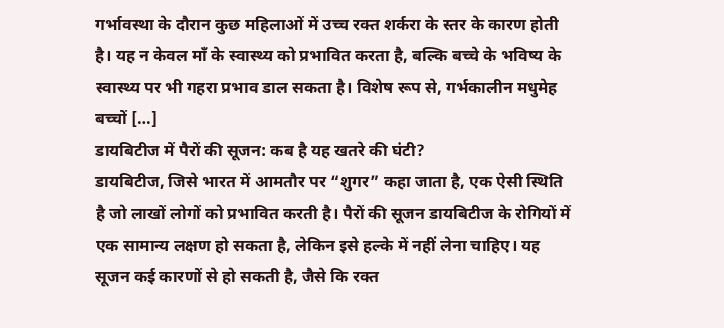गर्भावस्था के दौरान कुछ महिलाओं में उच्च रक्त शर्करा के स्तर के कारण होती है। यह न केवल माँ के स्वास्थ्य को प्रभावित करता है, बल्कि बच्चे के भविष्य के स्वास्थ्य पर भी गहरा प्रभाव डाल सकता है। विशेष रूप से, गर्भकालीन मधुमेह बच्चों […]
डायबिटीज में पैरों की सूजन: कब है यह खतरे की घंटी?
डायबिटीज, जिसे भारत में आमतौर पर “शुगर” कहा जाता है, एक ऐसी स्थिति है जो लाखों लोगों को प्रभावित करती है। पैरों की सूजन डायबिटीज के रोगियों में एक सामान्य लक्षण हो सकता है, लेकिन इसे हल्के में नहीं लेना चाहिए। यह सूजन कई कारणों से हो सकती है, जैसे कि रक्त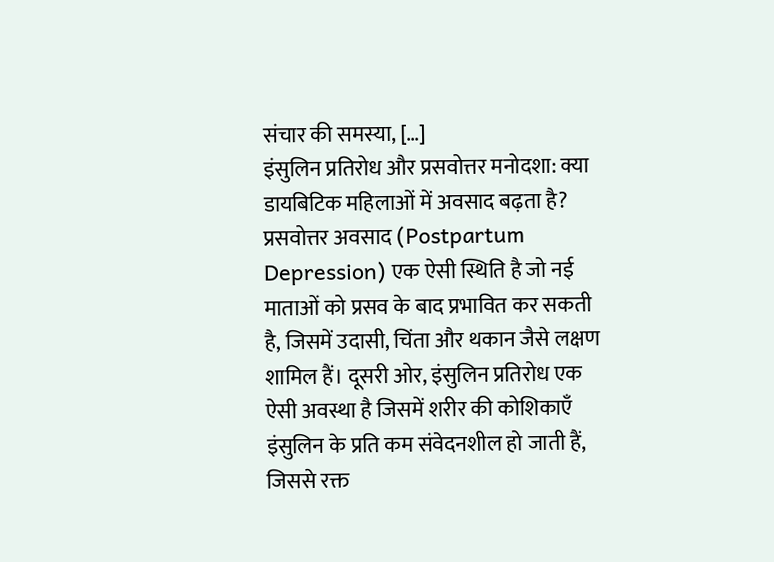संचार की समस्या, […]
इंसुलिन प्रतिरोध और प्रसवोत्तर मनोदशा: क्या डायबिटिक महिलाओं में अवसाद बढ़ता है?
प्रसवोत्तर अवसाद (Postpartum Depression) एक ऐसी स्थिति है जो नई माताओं को प्रसव के बाद प्रभावित कर सकती है, जिसमें उदासी, चिंता और थकान जैसे लक्षण शामिल हैं। दूसरी ओर, इंसुलिन प्रतिरोध एक ऐसी अवस्था है जिसमें शरीर की कोशिकाएँ इंसुलिन के प्रति कम संवेदनशील हो जाती हैं, जिससे रक्त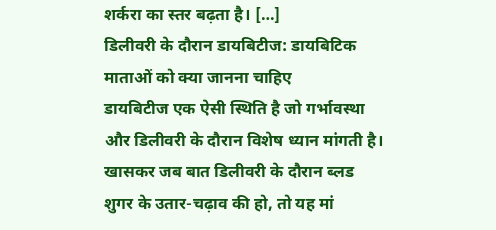शर्करा का स्तर बढ़ता है। […]
डिलीवरी के दौरान डायबिटीज: डायबिटिक माताओं को क्या जानना चाहिए
डायबिटीज एक ऐसी स्थिति है जो गर्भावस्था और डिलीवरी के दौरान विशेष ध्यान मांगती है। खासकर जब बात डिलीवरी के दौरान ब्लड शुगर के उतार-चढ़ाव की हो, तो यह मां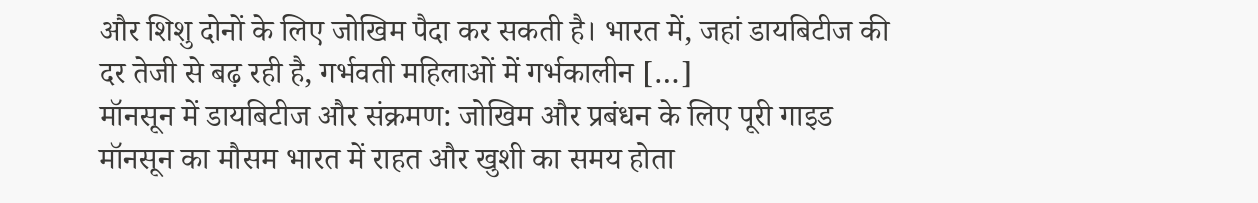और शिशु दोनों के लिए जोखिम पैदा कर सकती है। भारत में, जहां डायबिटीज की दर तेजी से बढ़ रही है, गर्भवती महिलाओं में गर्भकालीन […]
मॉनसून में डायबिटीज और संक्रमण: जोखिम और प्रबंधन के लिए पूरी गाइड
मॉनसून का मौसम भारत में राहत और खुशी का समय होता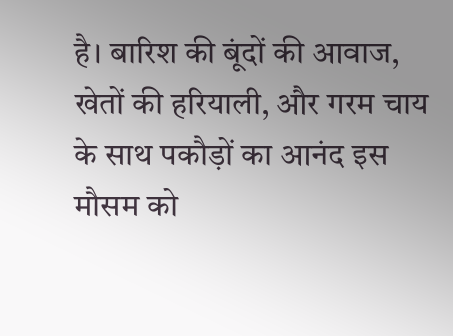है। बारिश की बूंदों की आवाज, खेतों की हरियाली, और गरम चाय के साथ पकौड़ों का आनंद इस मौसम को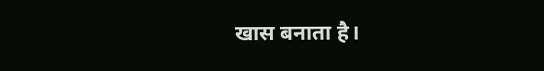खास बनाता है।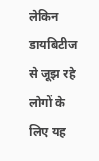लेकिन डायबिटीज से जूझ रहे लोगों के लिए यह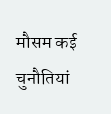मौसम कई चुनौतियां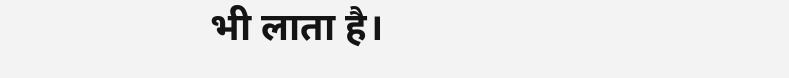भी लाता है।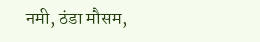नमी, ठंडा मौसम,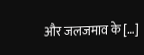और जलजमाव के […]